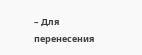– Для перенесения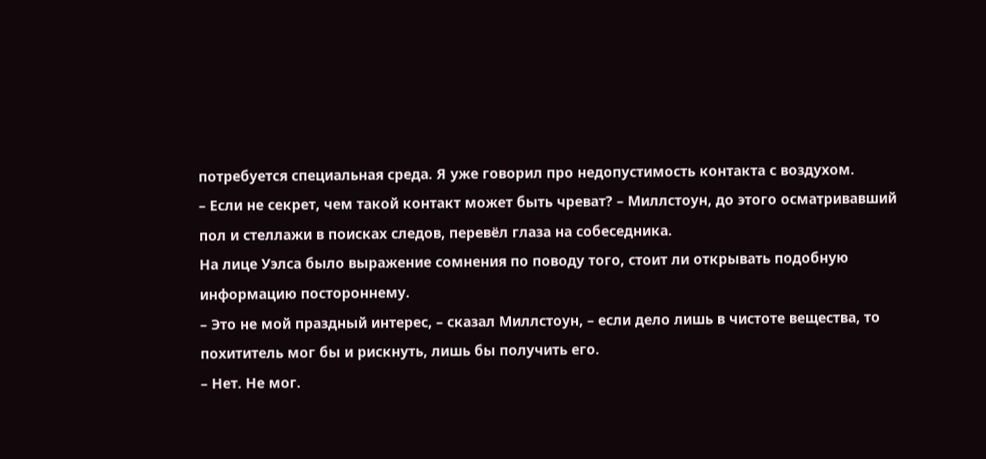потребуется специальная среда. Я уже говорил про недопустимость контакта с воздухом.
– Если не секрет, чем такой контакт может быть чреват? – Миллстоун, до этого осматривавший пол и стеллажи в поисках следов, перевёл глаза на собеседника.
На лице Уэлса было выражение сомнения по поводу того, стоит ли открывать подобную информацию постороннему.
– Это не мой праздный интерес, – сказал Миллстоун, – если дело лишь в чистоте вещества, то похититель мог бы и рискнуть, лишь бы получить его.
– Нет. Не мог.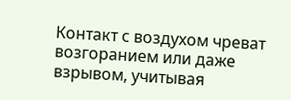Контакт с воздухом чреват возгоранием или даже взрывом, учитывая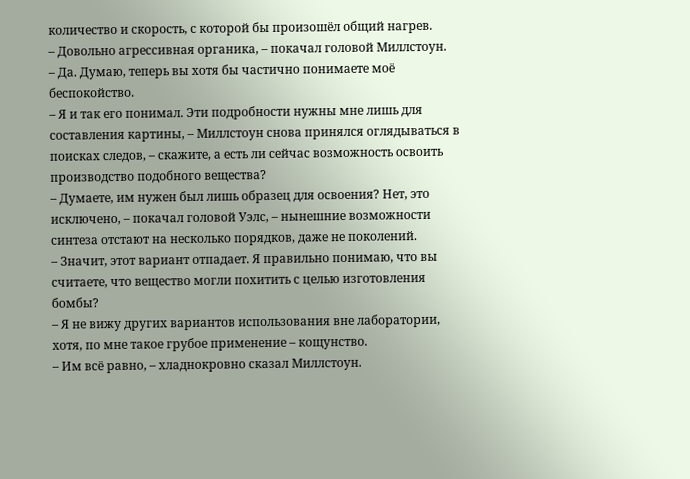количество и скорость, с которой бы произошёл общий нагрев.
– Довольно агрессивная органика, – покачал головой Миллстоун.
– Да. Думаю, теперь вы хотя бы частично понимаете моё беспокойство.
– Я и так его понимал. Эти подробности нужны мне лишь для составления картины, – Миллстоун снова принялся оглядываться в поисках следов, – скажите, а есть ли сейчас возможность освоить производство подобного вещества?
– Думаете, им нужен был лишь образец для освоения? Нет, это исключено, – покачал головой Уэлс, – нынешние возможности синтеза отстают на несколько порядков, даже не поколений.
– Значит, этот вариант отпадает. Я правильно понимаю, что вы считаете, что вещество могли похитить с целью изготовления бомбы?
– Я не вижу других вариантов использования вне лаборатории, хотя, по мне такое грубое применение – кощунство.
– Им всё равно, – хладнокровно сказал Миллстоун.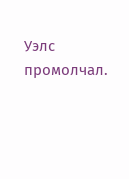Уэлс промолчал.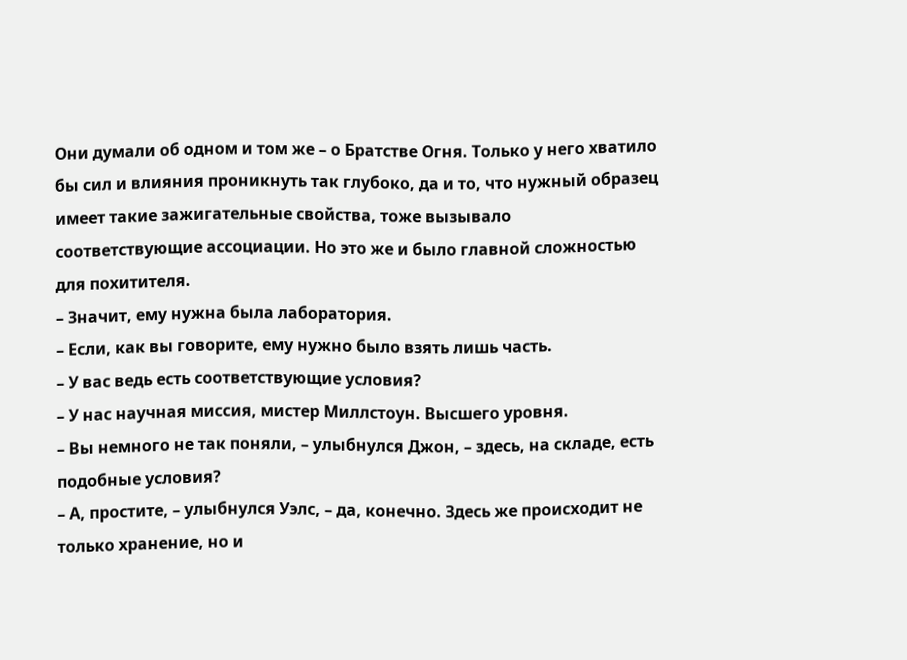Они думали об одном и том же – о Братстве Огня. Только у него хватило бы сил и влияния проникнуть так глубоко, да и то, что нужный образец имеет такие зажигательные свойства, тоже вызывало соответствующие ассоциации. Но это же и было главной сложностью для похитителя.
– Значит, ему нужна была лаборатория.
– Если, как вы говорите, ему нужно было взять лишь часть.
– У вас ведь есть соответствующие условия?
– У нас научная миссия, мистер Миллстоун. Высшего уровня.
– Вы немного не так поняли, – улыбнулся Джон, – здесь, на складе, есть подобные условия?
– А, простите, – улыбнулся Уэлс, – да, конечно. Здесь же происходит не только хранение, но и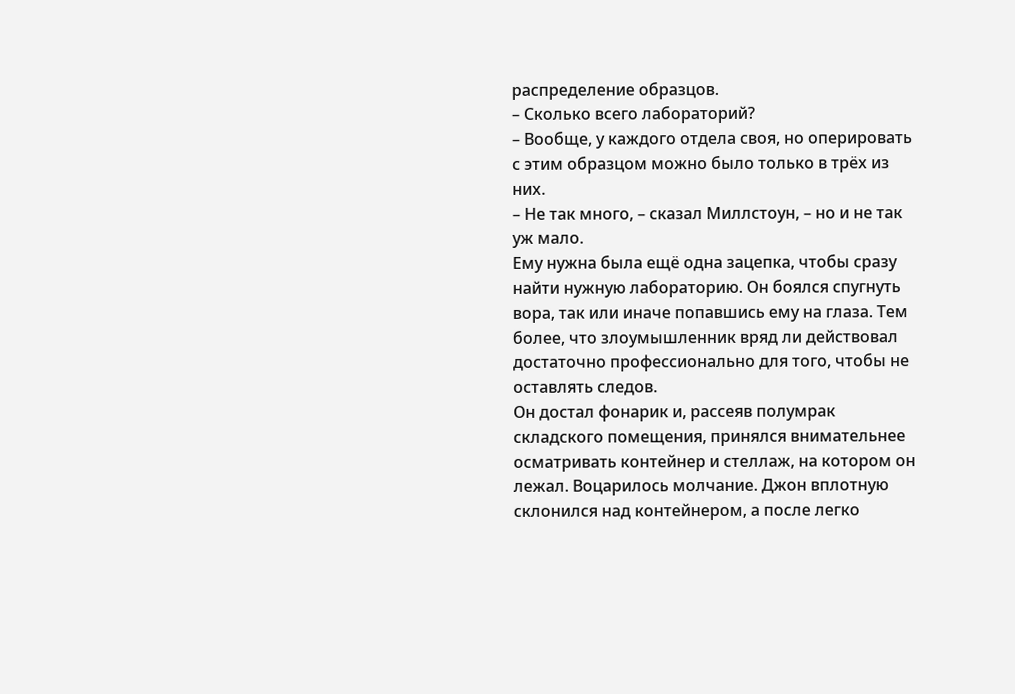распределение образцов.
– Сколько всего лабораторий?
– Вообще, у каждого отдела своя, но оперировать с этим образцом можно было только в трёх из них.
– Не так много, – сказал Миллстоун, – но и не так уж мало.
Ему нужна была ещё одна зацепка, чтобы сразу найти нужную лабораторию. Он боялся спугнуть вора, так или иначе попавшись ему на глаза. Тем более, что злоумышленник вряд ли действовал достаточно профессионально для того, чтобы не оставлять следов.
Он достал фонарик и, рассеяв полумрак складского помещения, принялся внимательнее осматривать контейнер и стеллаж, на котором он лежал. Воцарилось молчание. Джон вплотную склонился над контейнером, а после легко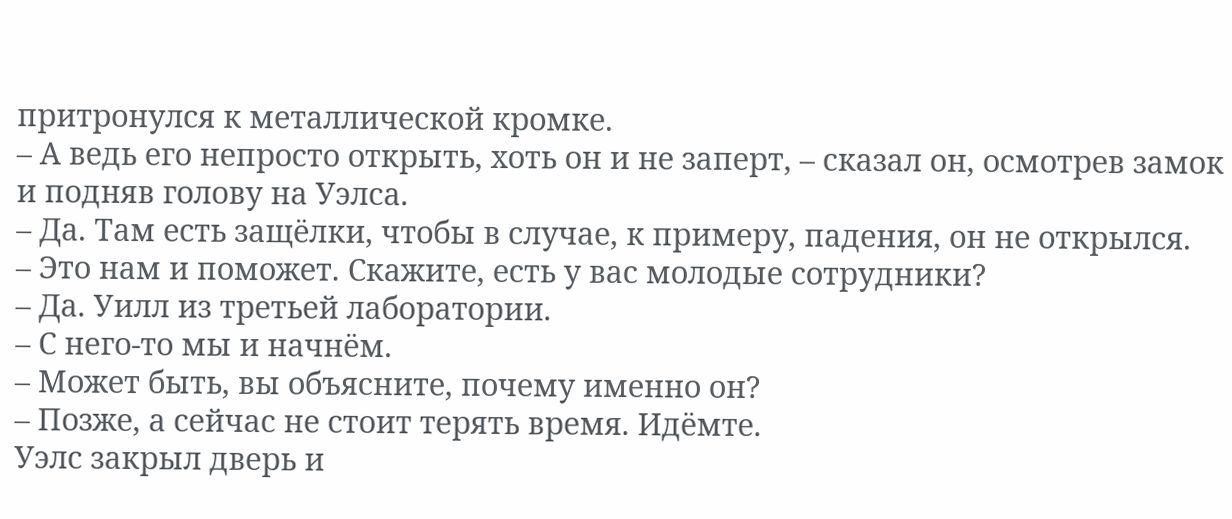притронулся к металлической кромке.
– А ведь его непросто открыть, хоть он и не заперт, – сказал он, осмотрев замок и подняв голову на Уэлса.
– Да. Там есть защёлки, чтобы в случае, к примеру, падения, он не открылся.
– Это нам и поможет. Скажите, есть у вас молодые сотрудники?
– Да. Уилл из третьей лаборатории.
– С него-то мы и начнём.
– Может быть, вы объясните, почему именно он?
– Позже, а сейчас не стоит терять время. Идёмте.
Уэлс закрыл дверь и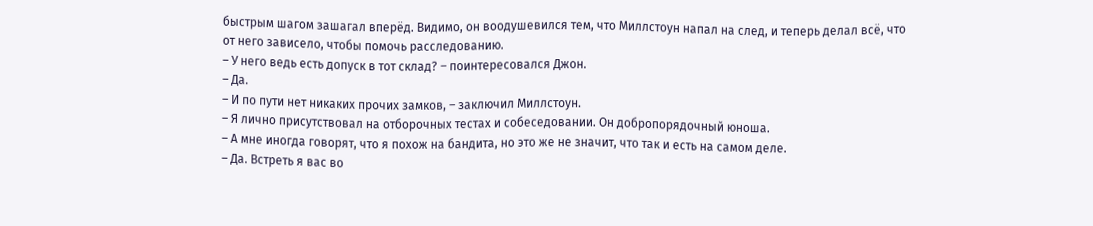быстрым шагом зашагал вперёд. Видимо, он воодушевился тем, что Миллстоун напал на след, и теперь делал всё, что от него зависело, чтобы помочь расследованию.
– У него ведь есть допуск в тот склад? – поинтересовался Джон.
– Да.
– И по пути нет никаких прочих замков, – заключил Миллстоун.
– Я лично присутствовал на отборочных тестах и собеседовании. Он добропорядочный юноша.
– А мне иногда говорят, что я похож на бандита, но это же не значит, что так и есть на самом деле.
– Да. Встреть я вас во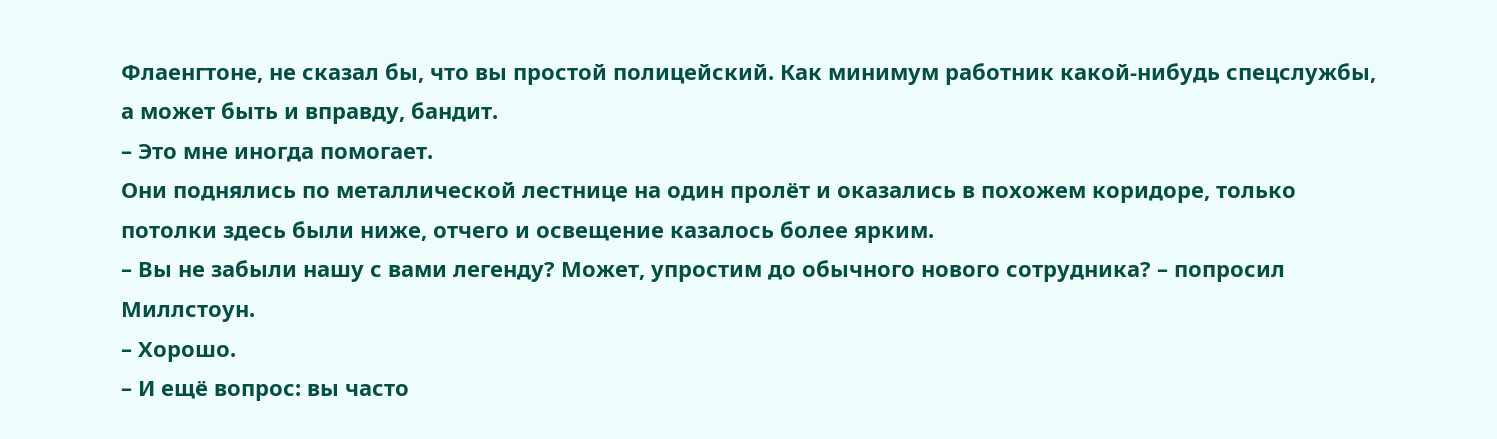Флаенгтоне, не сказал бы, что вы простой полицейский. Как минимум работник какой-нибудь спецслужбы, а может быть и вправду, бандит.
– Это мне иногда помогает.
Они поднялись по металлической лестнице на один пролёт и оказались в похожем коридоре, только потолки здесь были ниже, отчего и освещение казалось более ярким.
– Вы не забыли нашу с вами легенду? Может, упростим до обычного нового сотрудника? – попросил Миллстоун.
– Хорошо.
– И ещё вопрос: вы часто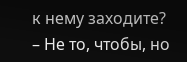к нему заходите?
– Не то, чтобы, но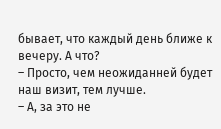бывает, что каждый день ближе к вечеру. А что?
– Просто, чем неожиданней будет наш визит, тем лучше.
– А, за это не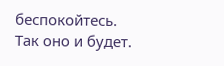беспокойтесь. Так оно и будет.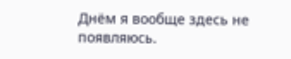Днём я вообще здесь не появляюсь.